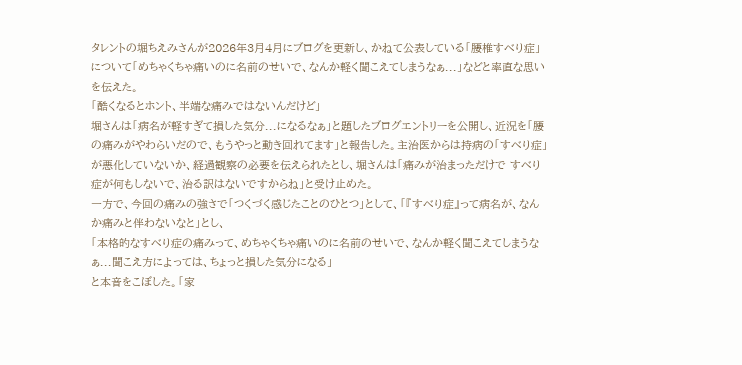タレントの堀ちえみさんが2026年3月4月にブログを更新し、かねて公表している「腰椎すべり症」について「めちゃくちゃ痛いのに名前のせいで、なんか軽く聞こえてしまうなぁ...」などと率直な思いを伝えた。
「酷くなるとホント、半端な痛みではないんだけど」
堀さんは「病名が軽すぎて損した気分...になるなぁ」と題したブログエントリーを公開し、近況を「腰の痛みがやわらいだので、もうやっと動き回れてます」と報告した。主治医からは持病の「すべり症」が悪化していないか、経過観察の必要を伝えられたとし、堀さんは「痛みが治まっただけで すべり症が何もしないで、治る訳はないですからね」と受け止めた。
一方で、今回の痛みの強さで「つくづく感じたことのひとつ」として、「『すべり症』って病名が、なんか痛みと伴わないなと」とし、
「本格的なすべり症の痛みって、めちゃくちゃ痛いのに名前のせいで、なんか軽く聞こえてしまうなぁ...聞こえ方によっては、ちょっと損した気分になる」
と本音をこぼした。「家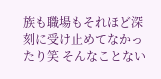族も職場もそれほど深刻に受け止めてなかったり笑 そんなことない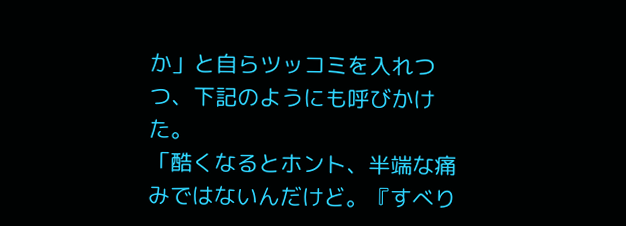か」と自らツッコミを入れつつ、下記のようにも呼びかけた。
「酷くなるとホント、半端な痛みではないんだけど。『すべり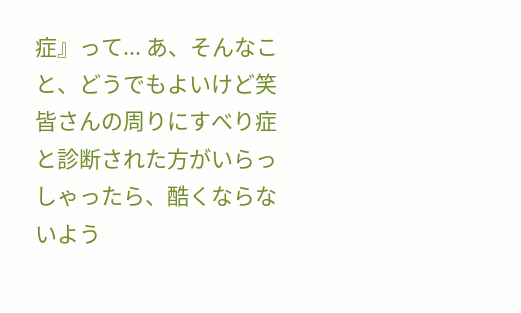症』って... あ、そんなこと、どうでもよいけど笑 皆さんの周りにすべり症と診断された方がいらっしゃったら、酷くならないよう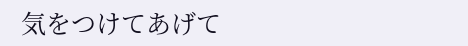気をつけてあげて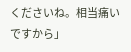くださいね。相当痛いですから」